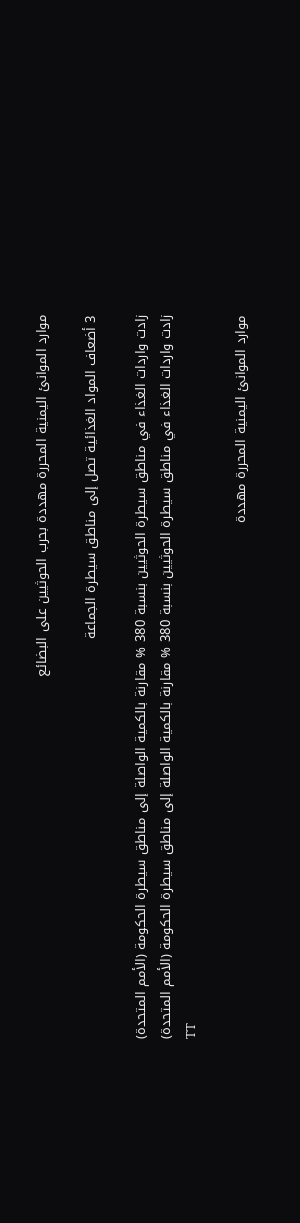موارد الموانئ اليمنية المحررة مهددة بحرب الحوثيين على البضائع

3 أضعاف المواد الغذائية تصل إلى مناطق سيطرة الجماعة

زادت واردات الغذاء في مناطق سيطرة الحوثيين بنسبة 380 % مقارنة بالكمية الواصلة إلى مناطق سيطرة الحكومة (الأمم المتحدة)
زادت واردات الغذاء في مناطق سيطرة الحوثيين بنسبة 380 % مقارنة بالكمية الواصلة إلى مناطق سيطرة الحكومة (الأمم المتحدة)
TT

موارد الموانئ اليمنية المحررة مهددة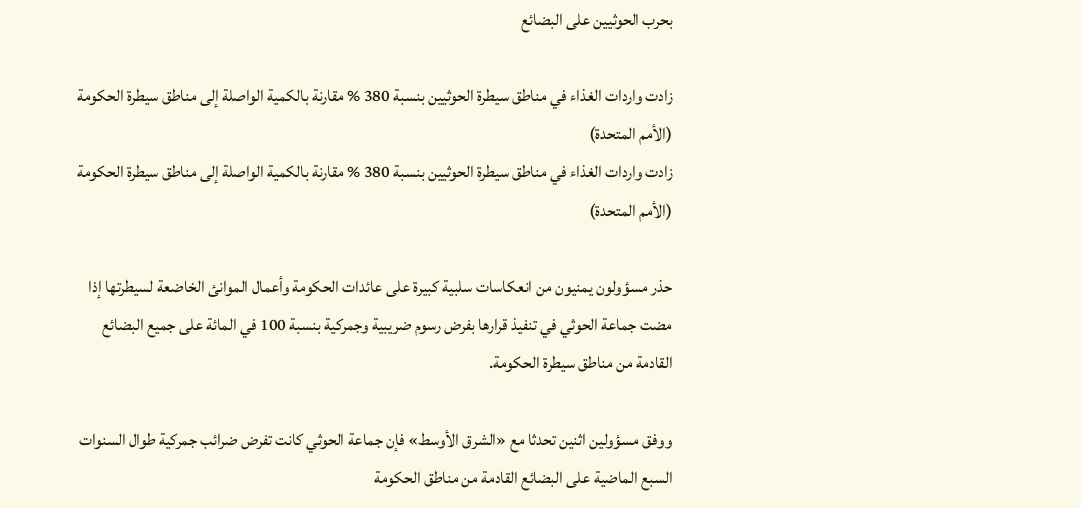بحرب الحوثيين على البضائع

زادت واردات الغذاء في مناطق سيطرة الحوثيين بنسبة 380 % مقارنة بالكمية الواصلة إلى مناطق سيطرة الحكومة (الأمم المتحدة)
زادت واردات الغذاء في مناطق سيطرة الحوثيين بنسبة 380 % مقارنة بالكمية الواصلة إلى مناطق سيطرة الحكومة (الأمم المتحدة)

حذر مسؤولون يمنيون من انعكاسات سلبية كبيرة على عائدات الحكومة وأعمال الموانئ الخاضعة لسيطرتها إذا مضت جماعة الحوثي في تنفيذ قرارها بفرض رسوم ضريبية وجمركية بنسبة 100 في المائة على جميع البضائع القادمة من مناطق سيطرة الحكومة.

ووفق مسؤولين اثنين تحدثا مع «الشرق الأوسط» فإن جماعة الحوثي كانت تفرض ضرائب جمركية طوال السنوات السبع الماضية على البضائع القادمة من مناطق الحكومة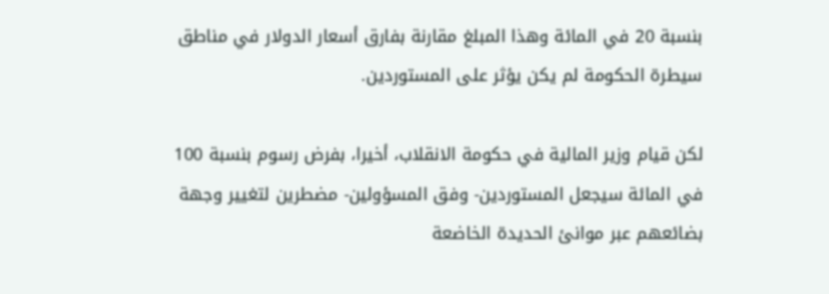بنسبة 20 في المائة وهذا المبلغ مقارنة بفارق أسعار الدولار في مناطق سيطرة الحكومة لم يكن يؤثر على المستوردين.

لكن قيام وزير المالية في حكومة الانقلاب، أخيرا، بفرض رسوم بنسبة 100 في المائة سيجعل المستوردين- وفق المسؤولين- مضطرين لتغيير وجهة بضائعهم عبر موانئ الحديدة الخاضعة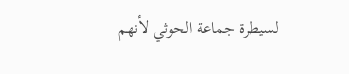لسيطرة جماعة الحوثي لأنهم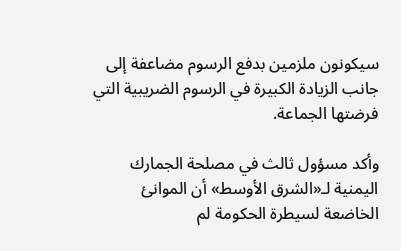سيكونون ملزمين بدفع الرسوم مضاعفة إلى جانب الزيادة الكبيرة في الرسوم الضريبية التي فرضتها الجماعة.

وأكد مسؤول ثالث في مصلحة الجمارك اليمنية لـ«الشرق الأوسط» أن الموانئ الخاضعة لسيطرة الحكومة لم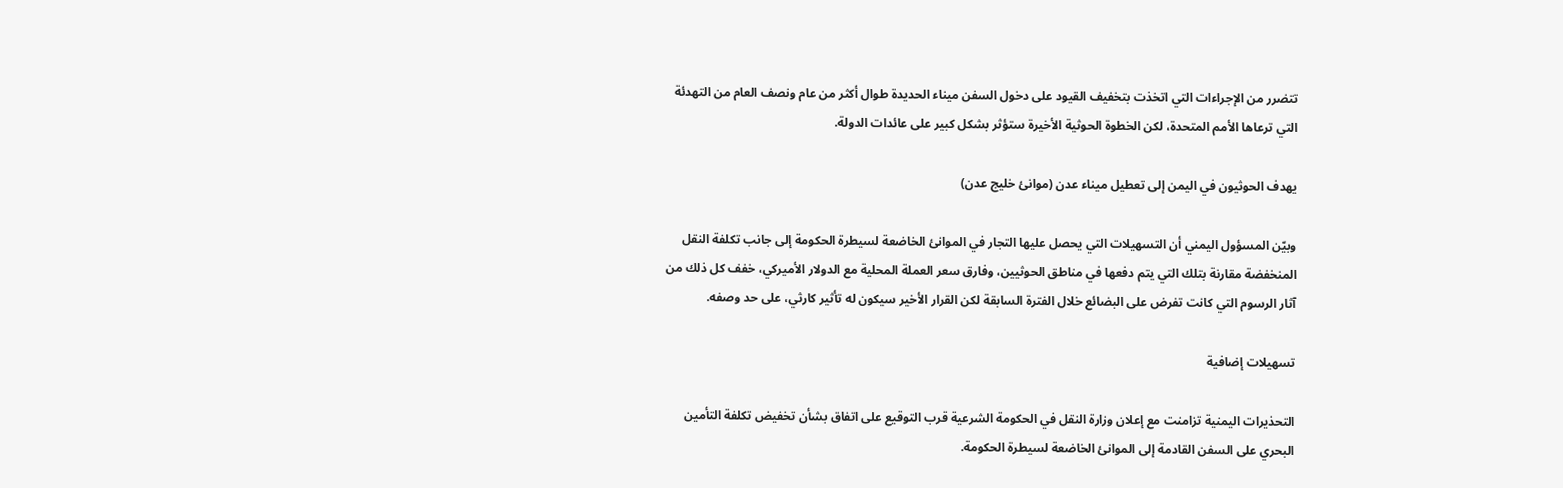تتضرر من الإجراءات التي اتخذت بتخفيف القيود على دخول السفن ميناء الحديدة طوال أكثر من عام ونصف العام من التهدئة التي ترعاها الأمم المتحدة، لكن الخطوة الحوثية الأخيرة ستؤثر بشكل كبير على عائدات الدولة.

يهدف الحوثيون في اليمن إلى تعطيل ميناء عدن (موانئ خليج عدن)

وبيّن المسؤول اليمني أن التسهيلات التي يحصل عليها التجار في الموانئ الخاضعة لسيطرة الحكومة إلى جانب تكلفة النقل المنخفضة مقارنة بتلك التي يتم دفعها في مناطق الحوثيين، وفارق سعر العملة المحلية مع الدولار الأميركي، خفف كل ذلك من آثار الرسوم التي كانت تفرض على البضائع خلال الفترة السابقة لكن القرار الأخير سيكون له تأثير كارثي، على حد وصفه.

تسهيلات إضافية

التحذيرات اليمنية تزامنت مع إعلان وزارة النقل في الحكومة الشرعية قرب التوقيع على اتفاق بشأن تخفيض تكلفة التأمين البحري على السفن القادمة إلى الموانئ الخاضعة لسيطرة الحكومة.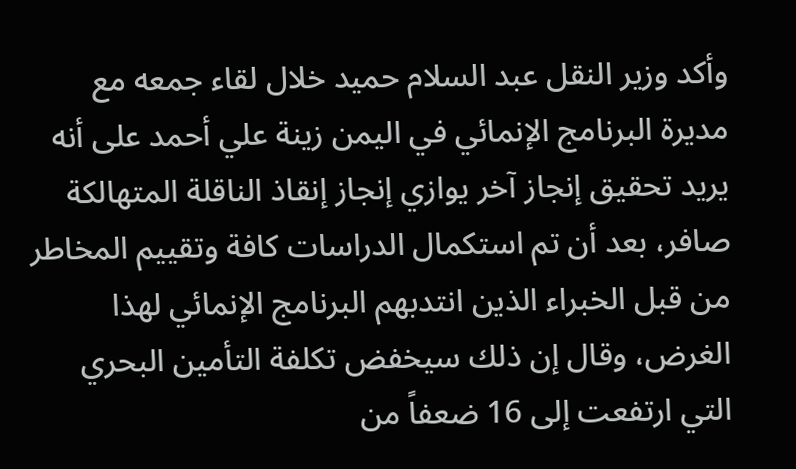وأكد وزير النقل عبد السلام حميد خلال لقاء جمعه مع مديرة البرنامج الإنمائي في اليمن زينة علي أحمد على أنه يريد تحقيق إنجاز آخر يوازي إنجاز إنقاذ الناقلة المتهالكة صافر، بعد أن تم استكمال الدراسات كافة وتقييم المخاطر من قبل الخبراء الذين انتدبهم البرنامج الإنمائي لهذا الغرض، وقال إن ذلك سيخفض تكلفة التأمين البحري التي ارتفعت إلى 16 ضعفاً من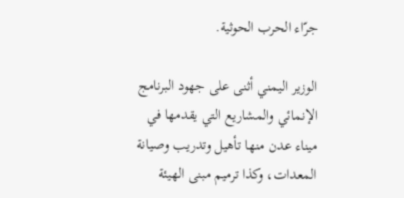جرّاء الحرب الحوثية.

الوزير اليمني أثنى على جهود البرنامج الإنمائي والمشاريع التي يقدمها في ميناء عدن منها تأهيل وتدريب وصيانة المعدات، وكذا ترميم مبنى الهيئة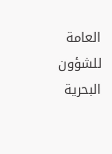العامة للشؤون البحرية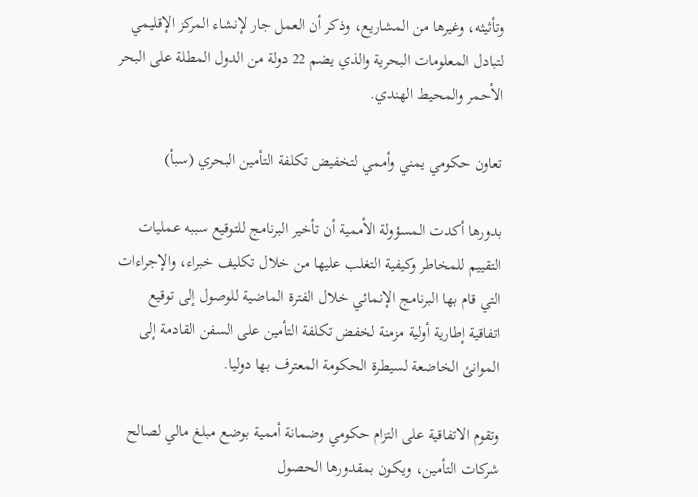وتأثيثه، وغيرها من المشاريع، وذكر أن العمل جار لإنشاء المركز الإقليمي لتبادل المعلومات البحرية والذي يضم 22 دولة من الدول المطلة على البحر الأحمر والمحيط الهندي.

تعاون حكومي يمني وأممي لتخفيض تكلفة التأمين البحري (سبأ)

بدورها أكدت المسؤولة الأممية أن تأخير البرنامج للتوقيع سببه عمليات التقييم للمخاطر وكيفية التغلب عليها من خلال تكليف خبراء، والإجراءات التي قام بها البرنامج الإنمائي خلال الفترة الماضية للوصول إلى توقيع اتفاقية إطارية أولية مزمنة لخفض تكلفة التأمين على السفن القادمة إلى الموانئ الخاضعة لسيطرة الحكومة المعترف بها دوليا.

وتقوم الاتفاقية على التزام حكومي وضمانة أممية بوضع مبلغ مالي لصالح شركات التأمين، ويكون بمقدورها الحصول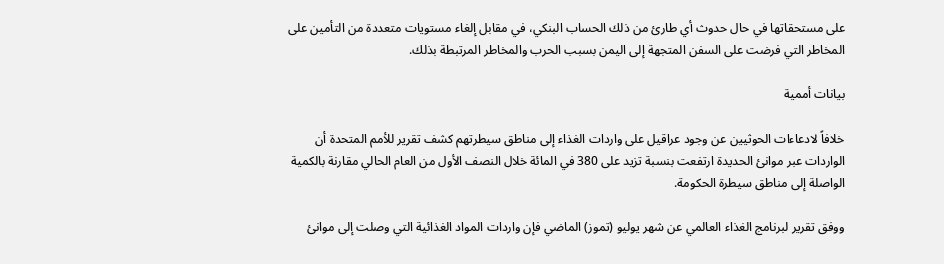على مستحقاتها في حال حدوث أي طارئ من ذلك الحساب البنكي، في مقابل إلغاء مستويات متعددة من التأمين على المخاطر التي فرضت على السفن المتجهة إلى اليمن بسبب الحرب والمخاطر المرتبطة بذلك.

بيانات أممية

خلافاً لادعاءات الحوثيين عن وجود عراقيل على واردات الغذاء إلى مناطق سيطرتهم كشف تقرير للأمم المتحدة أن الواردات عبر موانئ الحديدة ارتفعت بنسبة تزيد على 380 في المائة خلال النصف الأول من العام الحالي مقارنة بالكمية الواصلة إلى مناطق سيطرة الحكومة.

ووفق تقرير لبرنامج الغذاء العالمي عن شهر يوليو (تموز) الماضي فإن واردات المواد الغذائية التي وصلت إلى موانئ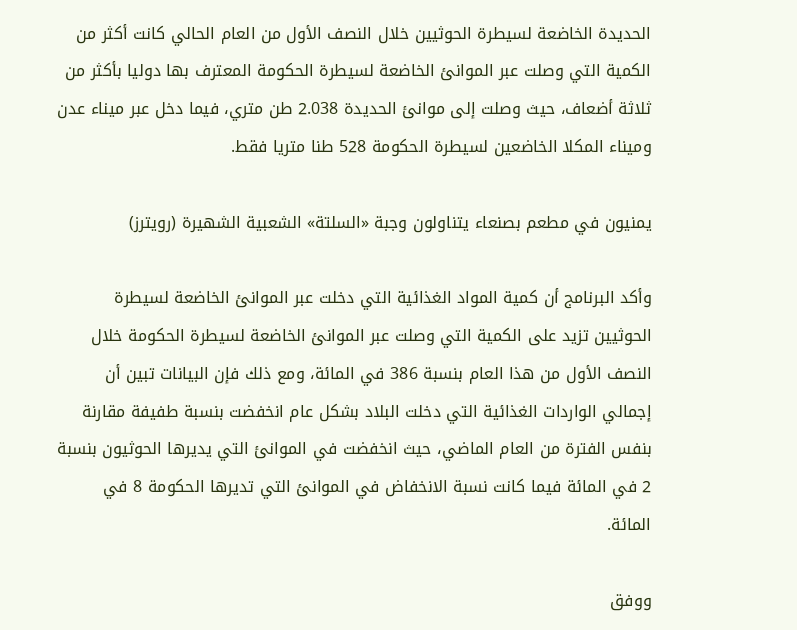الحديدة الخاضعة لسيطرة الحوثيين خلال النصف الأول من العام الحالي كانت أكثر من الكمية التي وصلت عبر الموانئ الخاضعة لسيطرة الحكومة المعترف بها دوليا بأكثر من ثلاثة أضعاف، حيث وصلت إلى موانئ الحديدة 2.038 طن متري، فيما دخل عبر ميناء عدن وميناء المكلا الخاضعين لسيطرة الحكومة 528 طنا متريا فقط.

يمنيون في مطعم بصنعاء يتناولون وجبة «السلتة» الشعبية الشهيرة (رويترز)

وأكد البرنامج أن كمية المواد الغذائية التي دخلت عبر الموانئ الخاضعة لسيطرة الحوثيين تزيد على الكمية التي وصلت عبر الموانئ الخاضعة لسيطرة الحكومة خلال النصف الأول من هذا العام بنسبة 386 في المائة، ومع ذلك فإن البيانات تبين أن إجمالي الواردات الغذائية التي دخلت البلاد بشكل عام انخفضت بنسبة طفيفة مقارنة بنفس الفترة من العام الماضي، حيث انخفضت في الموانئ التي يديرها الحوثيون بنسبة 2 في المائة فيما كانت نسبة الانخفاض في الموانئ التي تديرها الحكومة 8 في المائة.

ووفق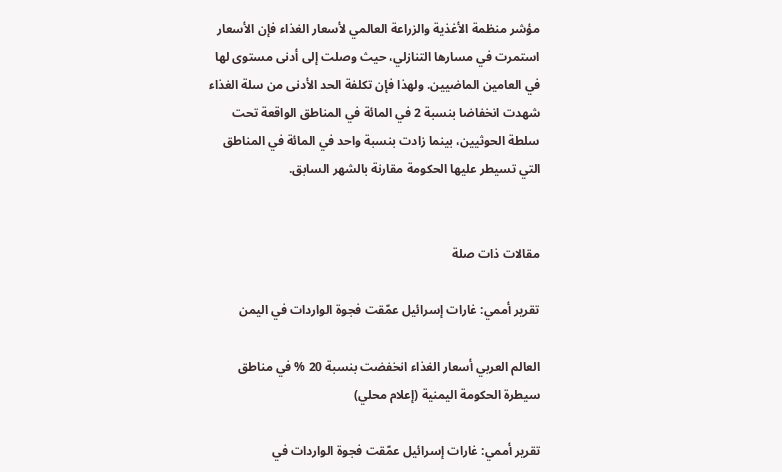مؤشر منظمة الأغذية والزراعة العالمي لأسعار الغذاء فإن الأسعار استمرت في مسارها التنازلي، حيث وصلت إلى أدنى مستوى لها في العامين الماضيين. ولهذا فإن تكلفة الحد الأدنى من سلة الغذاء شهدت انخفاضا بنسبة 2 في المائة في المناطق الواقعة تحت سلطة الحوثيين، بينما زادت بنسبة واحد في المائة في المناطق التي تسيطر عليها الحكومة مقارنة بالشهر السابق.


مقالات ذات صلة

تقرير أممي: غارات إسرائيل عمّقت فجوة الواردات في اليمن

العالم العربي أسعار الغذاء انخفضت بنسبة 20 % في مناطق سيطرة الحكومة اليمنية (إعلام محلي)

تقرير أممي: غارات إسرائيل عمّقت فجوة الواردات في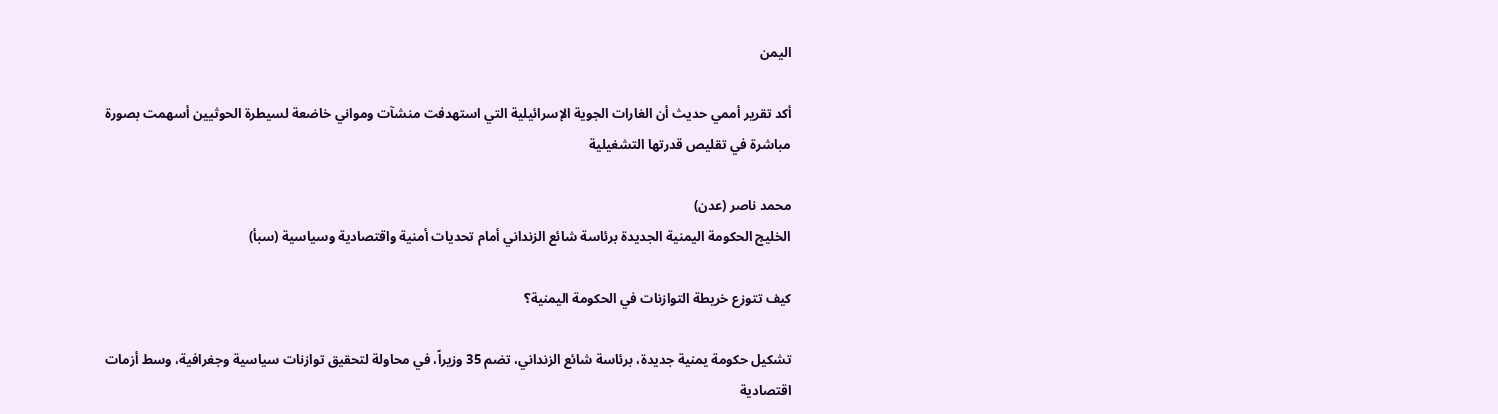اليمن

أكد تقرير أممي حديث أن الغارات الجوية الإسرائيلية التي استهدفت منشآت ومواني خاضعة لسيطرة الحوثيين أسهمت بصورة مباشرة في تقليص قدرتها التشغيلية

محمد ناصر (عدن)
الخليج الحكومة اليمنية الجديدة برئاسة شائع الزنداني أمام تحديات أمنية واقتصادية وسياسية (سبأ)

كيف تتوزع خريطة التوازنات في الحكومة اليمنية؟

تشكيل حكومة يمنية جديدة، برئاسة شائع الزنداني، تضم 35 وزيراً، في محاولة لتحقيق توازنات سياسية وجغرافية، وسط أزمات اقتصادية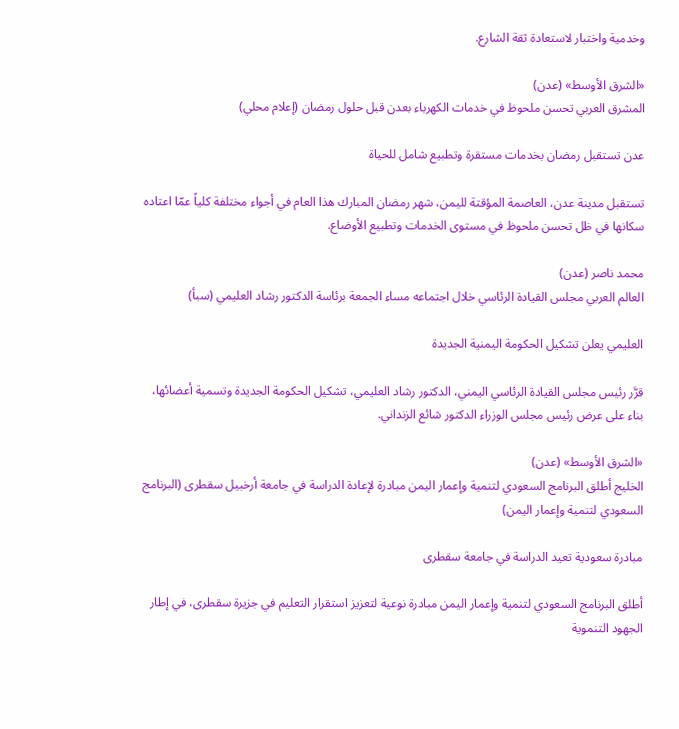وخدمية واختبار لاستعادة ثقة الشارع.

«الشرق الأوسط» (عدن)
المشرق العربي تحسن ملحوظ في خدمات الكهرباء بعدن قبل حلول رمضان (إعلام محلي)

عدن تستقبل رمضان بخدمات مستقرة وتطبيع شامل للحياة

تستقبل مدينة عدن، العاصمة المؤقتة لليمن، شهر رمضان المبارك هذا العام في أجواء مختلفة كلياً عمّا اعتاده سكانها في ظل تحسن ملحوظ في مستوى الخدمات وتطبيع الأوضاع.

محمد ناصر (عدن)
العالم العربي مجلس القيادة الرئاسي خلال اجتماعه مساء الجمعة برئاسة الدكتور رشاد العليمي (سبأ)

العليمي يعلن تشكيل الحكومة اليمنية الجديدة

قرَّر رئيس مجلس القيادة الرئاسي اليمني، الدكتور رشاد العليمي، تشكيل الحكومة الجديدة وتسمية أعضائها، بناء على عرض رئيس مجلس الوزراء الدكتور شائع الزنداني.

«الشرق الأوسط» (عدن)
الخليج أطلق البرنامج السعودي لتنمية وإعمار اليمن مبادرة لإعادة الدراسة في جامعة أرخبيل سقطرى (البرنامج السعودي لتنمية وإعمار اليمن)

مبادرة سعودية تعيد الدراسة في جامعة سقطرى

أطلق البرنامج السعودي لتنمية وإعمار اليمن مبادرة نوعية لتعزيز استقرار التعليم في جزيرة سقطرى، في إطار الجهود التنموية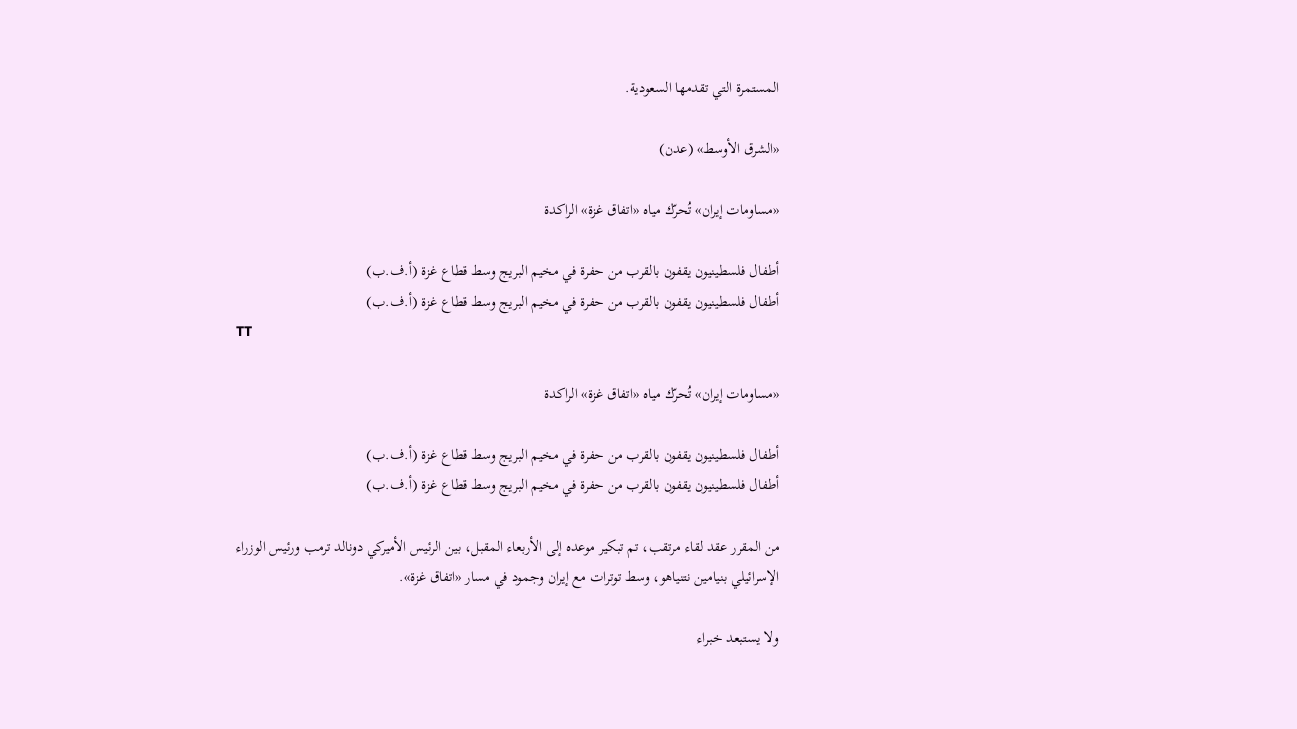المستمرة التي تقدمها السعودية.

«الشرق الأوسط» (عدن)

«مساومات إيران» تُحرّك مياه «اتفاق غزة» الراكدة

أطفال فلسطينيون يقفون بالقرب من حفرة في مخيم البريج وسط قطاع غزة (أ.ف.ب)
أطفال فلسطينيون يقفون بالقرب من حفرة في مخيم البريج وسط قطاع غزة (أ.ف.ب)
TT

«مساومات إيران» تُحرّك مياه «اتفاق غزة» الراكدة

أطفال فلسطينيون يقفون بالقرب من حفرة في مخيم البريج وسط قطاع غزة (أ.ف.ب)
أطفال فلسطينيون يقفون بالقرب من حفرة في مخيم البريج وسط قطاع غزة (أ.ف.ب)

من المقرر عقد لقاء مرتقب، تم تبكير موعده إلى الأربعاء المقبل، بين الرئيس الأميركي دونالد ترمب ورئيس الوزراء الإسرائيلي بنيامين نتنياهو، وسط توترات مع إيران وجمود في مسار «اتفاق غزة».

ولا يستبعد خبراء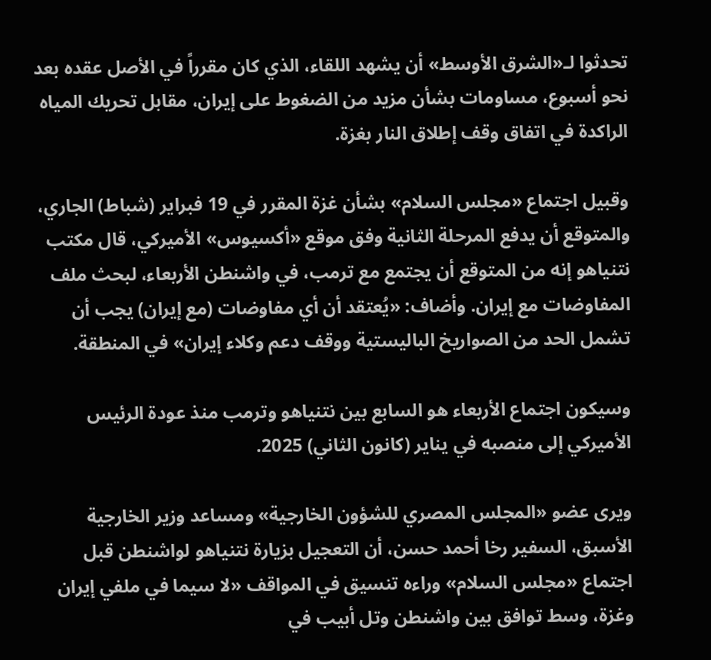تحدثوا لـ«الشرق الأوسط» أن يشهد اللقاء، الذي كان مقرراً في الأصل عقده بعد نحو أسبوع، مساومات بشأن مزيد من الضغوط على إيران، مقابل تحريك المياه الراكدة في اتفاق وقف إطلاق النار بغزة.

وقبيل اجتماع «مجلس السلام» بشأن غزة المقرر في 19 فبراير (شباط) الجاري، والمتوقع أن يدفع المرحلة الثانية وفق موقع «أكسيوس» الأميركي، قال مكتب نتنياهو إنه من المتوقع أن يجتمع مع ترمب، في واشنطن الأربعاء، لبحث ملف المفاوضات مع إيران. وأضاف: «يُعتقد أن أي مفاوضات (مع إيران) يجب أن تشمل الحد من الصواريخ الباليستية ووقف دعم وكلاء إيران» في المنطقة.

وسيكون اجتماع الأربعاء هو السابع بين نتنياهو وترمب منذ ‌عودة الرئيس الأميركي إلى منصبه في يناير (كانون الثاني) 2025.

ويرى عضو «المجلس المصري للشؤون الخارجية» ومساعد وزير الخارجية الأسبق، السفير رخا أحمد حسن، أن التعجيل بزيارة نتنياهو لواشنطن قبل اجتماع «مجلس السلام» وراءه تنسيق في المواقف «لا سيما في ملفي إيران وغزة، وسط توافق بين واشنطن وتل أبيب في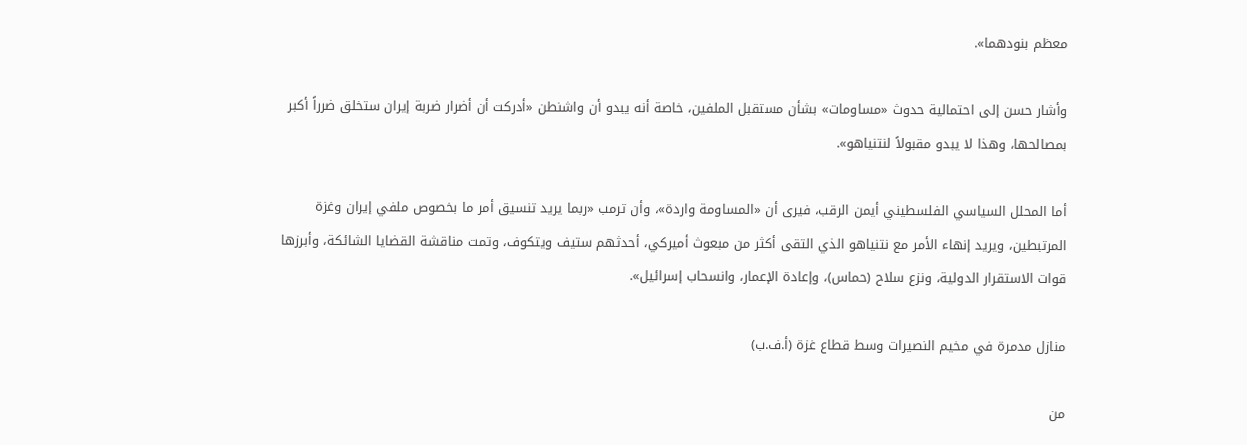معظم بنودهما».

وأشار حسن إلى احتمالية حدوث «مساومات» بشأن مستقبل الملفين، خاصة أنه يبدو أن واشنطن «أدركت أن أضرار ضربة إيران ستخلق ضرراً أكبر بمصالحها، وهذا لا يبدو مقبولاً لنتنياهو».

أما المحلل السياسي الفلسطيني أيمن الرقب، فيرى أن «المساومة واردة»، وأن ترمب «ربما يريد تنسيق أمر ما بخصوص ملفي إيران وغزة المرتبطين، ويريد إنهاء الأمر مع نتنياهو الذي التقى أكثر من مبعوث أميركي، أحدثهم ستيف ويتكوف، وتمت مناقشة القضايا الشائكة، وأبرزها قوات الاستقرار الدولية، ونزع سلاح (حماس)، وإعادة الإعمار، وانسحاب إسرائيل».

منازل مدمرة في مخيم النصيرات وسط قطاع غزة (أ.ف.ب)

من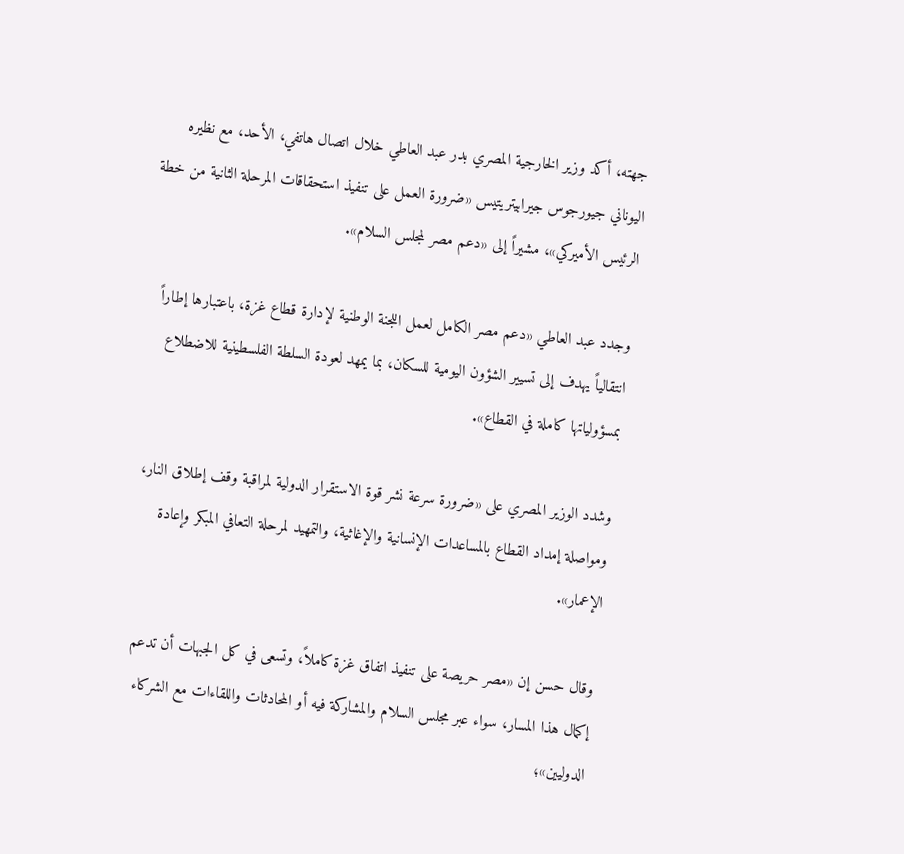جهته، أكد وزير الخارجية المصري بدر عبد العاطي خلال اتصال هاتفي، الأحد، مع نظيره اليوناني جيورجوس جيرابيتريتيس «ضرورة العمل على تنفيذ استحقاقات المرحلة الثانية من خطة الرئيس الأميركي»، مشيراً إلى «دعم مصر لمجلس السلام».

وجدد عبد العاطي «دعم مصر الكامل لعمل اللجنة الوطنية لإدارة قطاع غزة، باعتبارها إطاراً انتقالياً يهدف إلى تسيير الشؤون اليومية للسكان، بما يمهد لعودة السلطة الفلسطينية للاضطلاع بمسؤولياتها كاملة في القطاع».

وشدد الوزير المصري على «ضرورة سرعة نشر قوة الاستقرار الدولية لمراقبة وقف إطلاق النار، ومواصلة إمداد القطاع بالمساعدات الإنسانية والإغاثية، والتمهيد لمرحلة التعافي المبكر وإعادة الإعمار».

وقال حسن إن «مصر حريصة على تنفيذ اتفاق غزة كاملاً، وتسعى في كل الجبهات أن تدعم إكمال هذا المسار، سواء عبر مجلس السلام والمشاركة فيه أو المحادثات واللقاءات مع الشركاء الدوليين»؛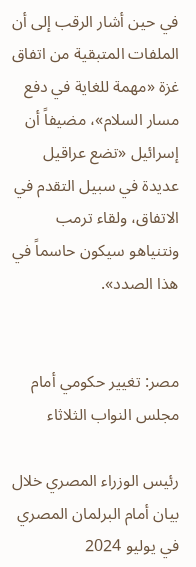في حين أشار الرقب إلى أن الملفات المتبقية من اتفاق غزة «مهمة للغاية في دفع مسار السلام»، مضيفاً أن إسرائيل «تضع عراقيل عديدة في سبيل التقدم في الاتفاق، ولقاء ترمب ونتنياهو سيكون حاسماً في هذا الصدد».


مصر: تغيير حكومي أمام مجلس النواب الثلاثاء

رئيس الوزراء المصري خلال بيان أمام البرلمان المصري في يوليو 2024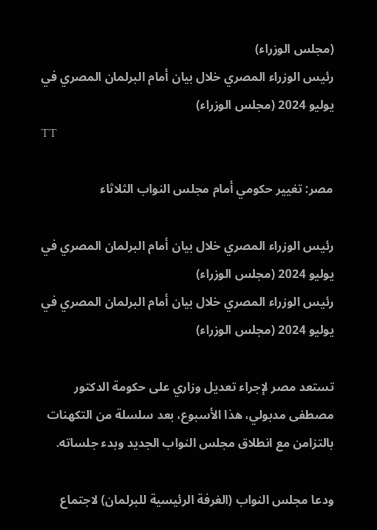(مجلس الوزراء)
رئيس الوزراء المصري خلال بيان أمام البرلمان المصري في يوليو 2024 (مجلس الوزراء)
TT

مصر: تغيير حكومي أمام مجلس النواب الثلاثاء

رئيس الوزراء المصري خلال بيان أمام البرلمان المصري في يوليو 2024 (مجلس الوزراء)
رئيس الوزراء المصري خلال بيان أمام البرلمان المصري في يوليو 2024 (مجلس الوزراء)

تستعد مصر لإجراء تعديل وزاري على حكومة الدكتور مصطفى مدبولي، هذا الأسبوع، بعد سلسلة من التكهنات بالتزامن مع انطلاق مجلس النواب الجديد وبدء جلساته.

ودعا مجلس النواب (الغرفة الرئيسية للبرلمان) لاجتماع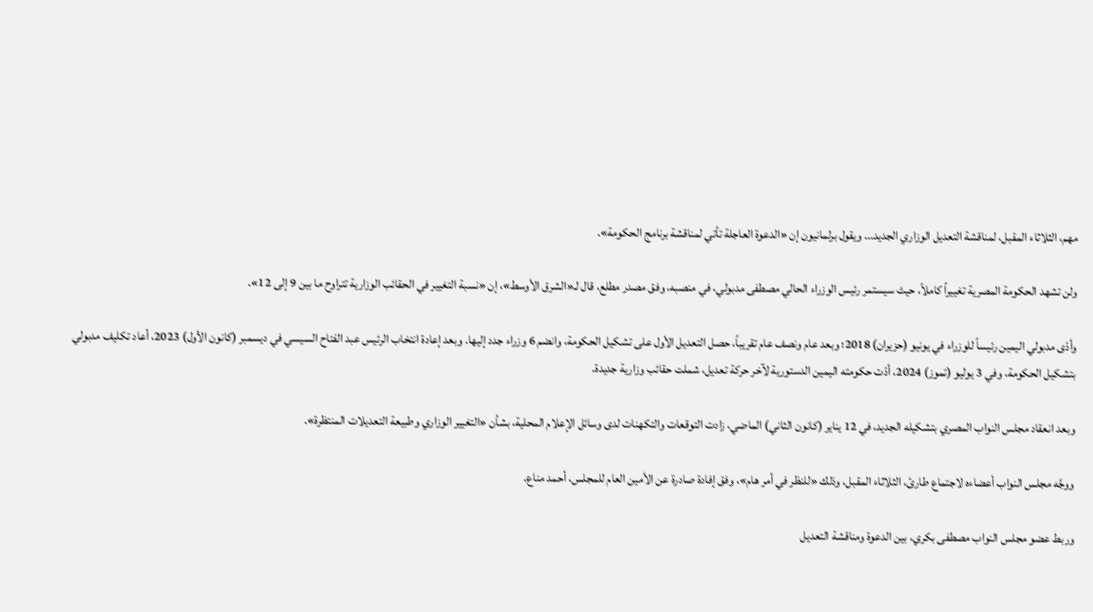مهم، الثلاثاء المقبل، لمناقشة التعديل الوزاري الجديد... ويقول برلمانيون إن «الدعوة العاجلة تأتي لمناقشة برنامج الحكومة».

ولن تشهد الحكومة المصرية تغييراً كاملاً، حيث سيستمر رئيس الوزراء الحالي مصطفى مدبولي، في منصبه، وفق مصدر مطلع، قال لـ«الشرق الأوسط»، إن «نسبة التغيير في الحقائب الوزارية تتراوح ما بين 9 إلى 12».

وأدّى مدبولي اليمين رئيساً للوزراء في يونيو (حزيران) 2018؛ وبعد عام ونصف عام تقريباً، حصل التعديل الأول على تشكيل الحكومة، وانضم 6 وزراء جدد إليها. وبعد إعادة انتخاب الرئيس عبد الفتاح السيسي في ديسمبر (كانون الأول) 2023، أعاد تكليف مدبولي بتشكيل الحكومة، وفي 3 يوليو (تموز) 2024، أدّت حكومته اليمين الدستورية لآخر حركة تعديل، شملت حقائب وزارية جديدة.

وبعد انعقاد مجلس النواب المصري بتشكيله الجديد، في 12 يناير (كانون الثاني) الماضي، زادت التوقعات والتكهنات لدى وسائل الإعلام المحلية، بشأن «التغيير الوزاري وطبيعة التعديلات المنتظرة».

ووجَّه مجلس النواب أعضاءه لاجتماع طارئ، الثلاثاء المقبل، وذلك «للنظر في أمر هام»، وفق إفادة صادرة عن الأمين العام للمجلس، أحمد مناع.

وربط عضو مجلس النواب مصطفى بكري، بين الدعوة ومناقشة التعديل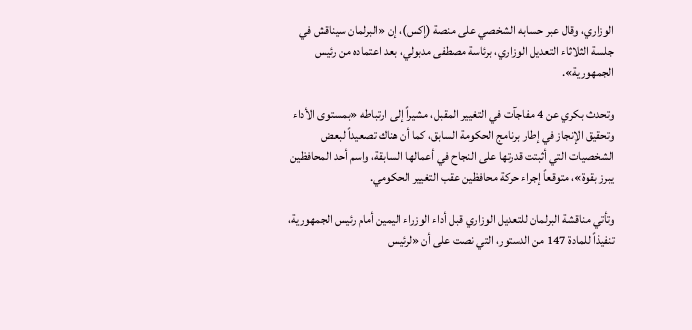الوزاري، وقال عبر حسابه الشخصي على منصة (إكس)، إن «البرلمان سيناقش في جلسة الثلاثاء التعديل الوزاري، برئاسة مصطفى مدبولي، بعد اعتماده من رئيس الجمهورية».

وتحدث بكري عن 4 مفاجآت في التغيير المقبل، مشيراً إلى ارتباطه «بمستوى الأداء وتحقيق الإنجاز في إطار برنامج الحكومة السابق، كما أن هناك تصعيداً لبعض الشخصيات التي أثبتت قدرتها على النجاح في أعمالها السابقة، واسم أحد المحافظين يبرز بقوة»، متوقعاً إجراء حركة محافظين عقب التغيير الحكومي.

وتأتي مناقشة البرلمان للتعديل الوزاري قبل أداء الوزراء اليمين أمام رئيس الجمهورية، تنفيذاً للمادة 147 من الدستور، التي نصت على أن «لرئيس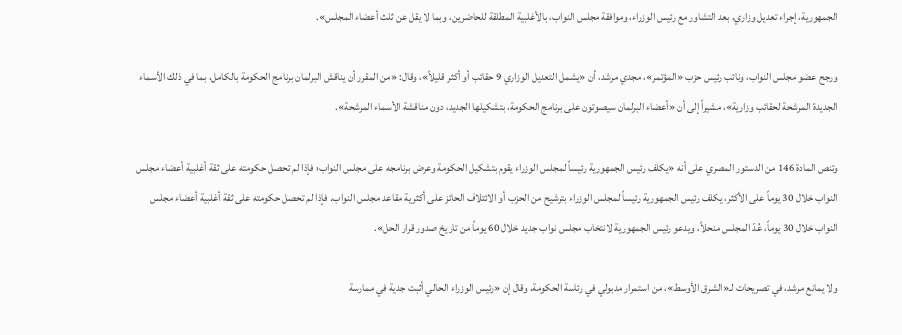الجمهورية، إجراء تعديل وزاري، بعد التشاور مع رئيس الوزراء، وموافقة مجلس النواب، بالأغلبية المطلقة للحاضرين، وبما لا يقل عن ثلث أعضاء المجلس».

ورجح عضو مجلس النواب، ونائب رئيس حزب «المؤتمر»، مجدي مرشد، أن «يشمل التعديل الوزاري 9 حقائب أو أكثر قليلاً»، وقال: «من المقرر أن يناقش البرلمان برنامج الحكومة بالكامل، بما في ذلك الأسماء الجديدة المرشحة لحقائب وزارية»، مشيراً إلى أن «أعضاء البرلمان سيصوتون على برنامج الحكومة، بتشكيلها الجديد، دون مناقشة الأسماء المرشحة».

وتنص المادة 146 من الدستور المصري على أنه «يكلف رئيس الجمهورية رئيساً لمجلس الوزراء يقوم بتشكيل الحكومة وعرض برنامجه على مجلس النواب؛ فإذا لم تحصل حكومته على ثقة أغلبية أعضاء مجلس النواب خلال 30 يوماً على الأكثر، يكلف رئيس الجمهورية رئيساً لمجلس الوزراء بترشيح من الحزب أو الائتلاف الحائز على أكثرية مقاعد مجلس النواب. فإذا لم تحصل حكومته على ثقة أغلبية أعضاء مجلس النواب خلال 30 يوماً، عُدّ المجلس منحلاً، ويدعو رئيس الجمهورية لانتخاب مجلس نواب جديد خلال 60 يوماً من تاريخ صدور قرار الحل».

ولا يمانع مرشد، في تصريحات لـ«الشرق الأوسط»، من استمرار مدبولي في رئاسة الحكومة، وقال إن «رئيس الوزراء الحالي أثبت جدية في ممارسة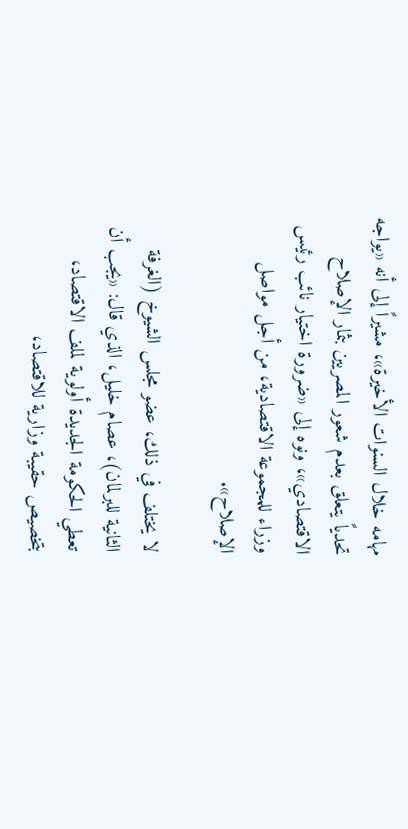مهامه خلال السنوات الأخيرة»، مشيراً إلى أنه «يواجه تحدياً يتعلق بعدم شعور المصريين بثمار الإصلاح الاقتصادي»، ونوه إلى «ضرورة اختيار نائب رئيس وزراء للمجموعة الاقتصادية، من أجل مواصل الإصلاح».

لا يختلف في ذلك، عضو مجلس الشيوخ (الغرفة الثانية للبرلمان)، عصام خليل، الذي قال: «يجب أن تعطي الحكومة الجديدة أولوية لملف الاقتصاد، بتخصيص حقيبة وزارية للاقتصاد،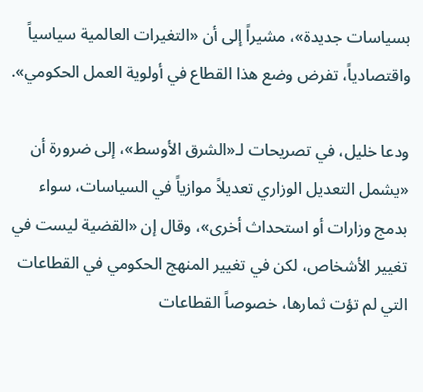بسياسات جديدة»، مشيراً إلى أن «التغيرات العالمية سياسياً واقتصادياً، تفرض وضع هذا القطاع في أولوية العمل الحكومي».

ودعا خليل، في تصريحات لـ«الشرق الأوسط»، إلى ضرورة أن «يشمل التعديل الوزاري تعديلاً موازياً في السياسات، سواء بدمج وزارات أو استحداث أخرى»، وقال إن «القضية ليست في تغيير الأشخاص، لكن في تغيير المنهج الحكومي في القطاعات التي لم تؤت ثمارها، خصوصاً القطاعات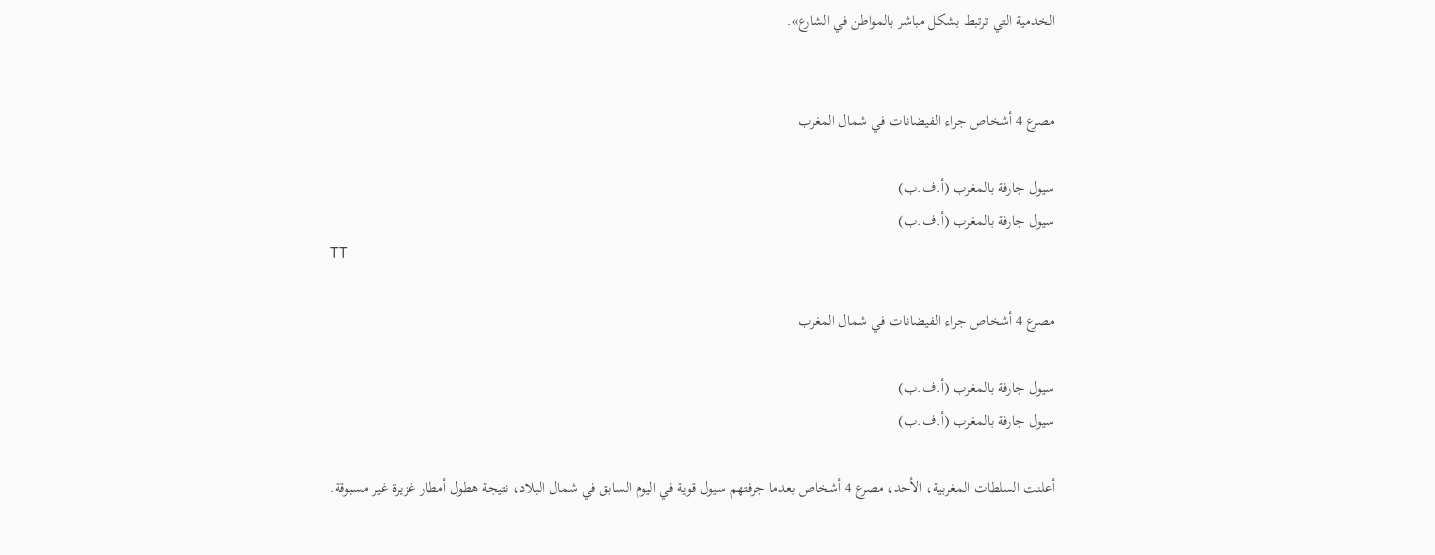الخدمية التي ترتبط بشكل مباشر بالمواطن في الشارع».


مصرع 4 أشخاص جراء الفيضانات في شمال المغرب

سيول جارفة بالمغرب (أ.ف.ب)
سيول جارفة بالمغرب (أ.ف.ب)
TT

مصرع 4 أشخاص جراء الفيضانات في شمال المغرب

سيول جارفة بالمغرب (أ.ف.ب)
سيول جارفة بالمغرب (أ.ف.ب)

أعلنت السلطات المغربية، الأحد، مصرع 4 أشخاص بعدما جرفتهم سيول قوية في اليوم السابق في شمال البلاد، نتيجة هطول أمطار غزيرة غير مسبوقة.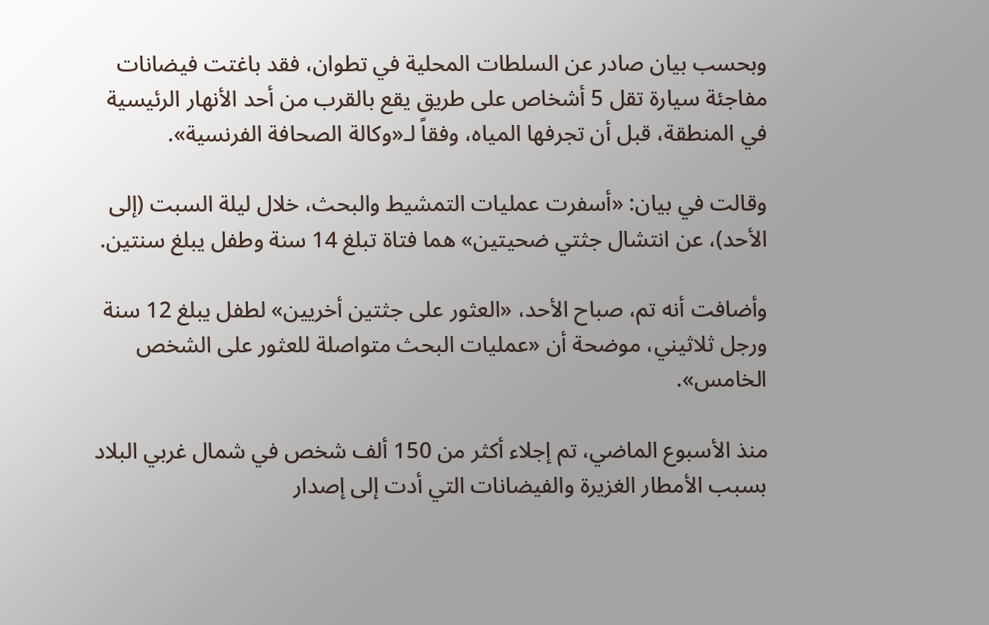وبحسب بيان صادر عن السلطات المحلية في تطوان، فقد باغتت فيضانات مفاجئة سيارة تقل 5 أشخاص على طريق يقع بالقرب من أحد الأنهار الرئيسية في المنطقة، قبل أن تجرفها المياه، وفقاً لـ«وكالة الصحافة الفرنسية».

وقالت في بيان: «أسفرت عمليات التمشيط والبحث، خلال ليلة السبت (إلى الأحد)، عن انتشال جثتي ضحيتين» هما فتاة تبلغ 14 سنة وطفل يبلغ سنتين.

وأضافت أنه تم، صباح الأحد، «العثور على جثتين أخريين» لطفل يبلغ 12 سنة ورجل ثلاثيني، موضحة أن «عمليات البحث متواصلة للعثور على الشخص الخامس».

منذ الأسبوع الماضي، تم إجلاء أكثر من 150 ألف شخص في شمال غربي البلاد بسبب الأمطار الغزيرة والفيضانات التي أدت إلى إصدار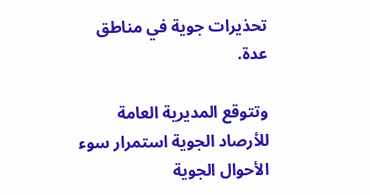تحذيرات جوية في مناطق عدة.

وتتوقع المديرية العامة للأرصاد الجوية استمرار سوء الأحوال الجوية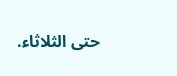حتى الثلاثاء.